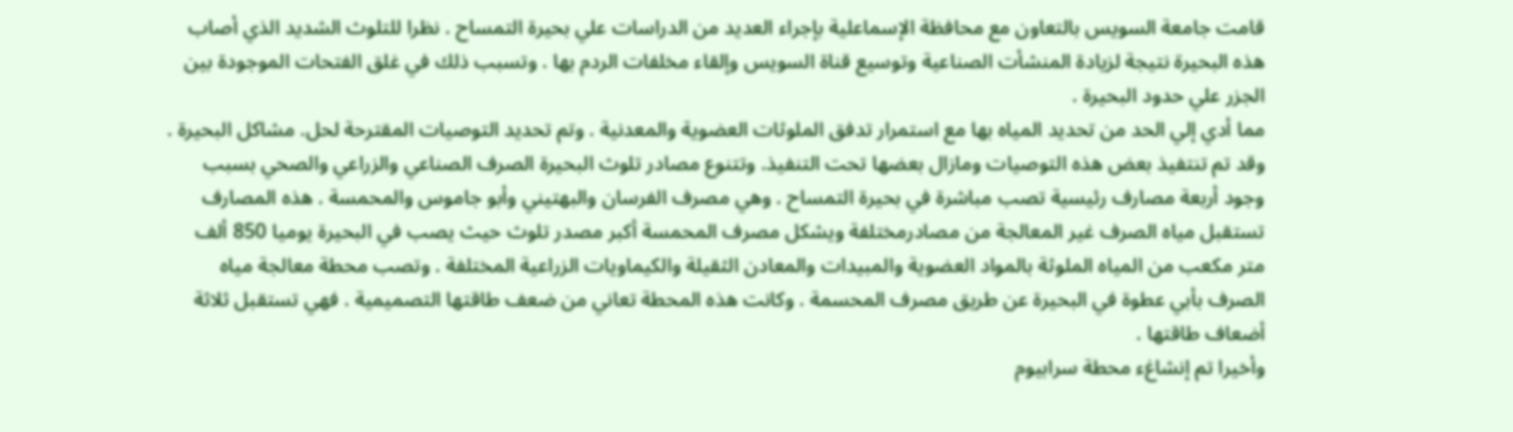قامت جامعة السويس بالتعاون مع محافظة الإسماعلية بإجراء العديد من الدراسات علي بحيرة التمساح . نظرا للتلوث الشديد الذي أصاب هذه البحيرة نتيجة لزيادة المنشأت الصناعية وتوسيع قناة السويس وإلقاء مخلفات الردم بها . وتسبب ذلك في غلق الفتحات الموجودة بين الجزر علي حدود البحيرة .
مما أدي إلي الحد من تحديد المياه بها مع استمرار تدفق الملوثات العضوية والمعدنية . وتم تحديد التوصيات المقترحة لحل. مشاكل البحيرة . وقد تم تنتفيذ بعض هذه التوصيات ومازال بعضها تحت التنفيذ. وتتنوع مصادر تلوث البحيرة الصرف الصناعي والزراعي والصحي بسبب وجود أربعة مصارف رئيسية تصب مباشرة في بحيرة التمساح . وهي مصرف الفرسان والبهتيني وأبو جاموس والمحمسة . هذه المصارف تستقبل مياه الصرف غير المعالجة من مصادرمختلفة ويشكل مصرف المحمسة أكبر مصدر تلوث حيث يصب في البحيرة يوميا 850 ألف متر مكعب من المياه الملوثة بالمواد العضوية والمبيدات والمعادن الثقيلة والكيماويات الزراعية المختلفة . وتصب محطة معالجة مياه الصرف بأبي عطوة في البحيرة عن طريق مصرف المحسمة . وكانت هذه المحطة تعاني من ضعف طاقتها التصميمية . فهي تستقبل ثلاثة أضعاف طاقتها .
وأخيرا تم إنشاغء محطة سرابيوم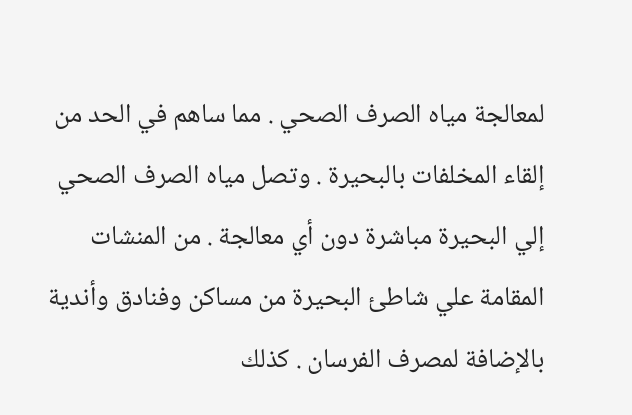لمعالجة مياه الصرف الصحي . مما ساهم في الحد من إلقاء المخلفات بالبحيرة . وتصل مياه الصرف الصحي إلي البحيرة مباشرة دون أي معالجة . من المنشات المقامة علي شاطئ البحيرة من مساكن وفنادق وأندية بالإضافة لمصرف الفرسان . كذلك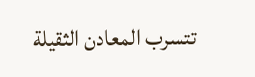تتسرب المعادن الثقيلة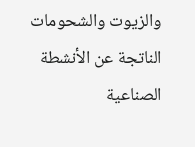والزيوت والشحومات الناتجة عن الأنشطة الصناعية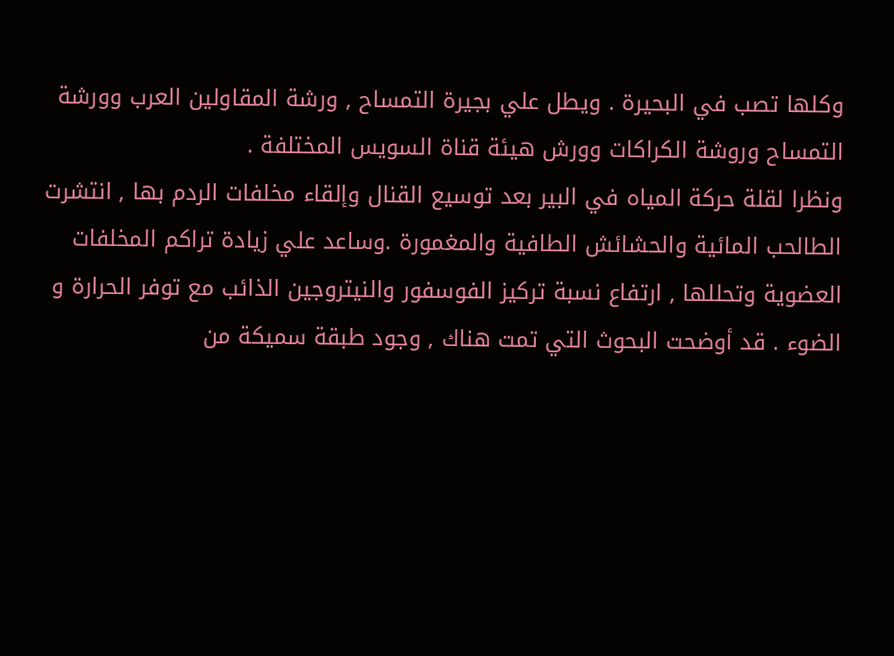وكلها تصب في البحيرة . ويطل علي بجيرة التمساح , ورشة المقاولين العرب وورشة التمساح وروشة الكراكات وورش هيئة قناة السويس المختلفة .
ونظرا لقلة حركة المياه في البير بعد توسيع القنال وإلقاء مخلفات الردم بها , انتشرت الطالحب المائية والحشائش الطافية والمغمورة .وساعد علي زيادة تراكم المخلفات العضوية وتحللها , ارتفاع نسبة تركيز الفوسفور والنيتروجين الذائب مع توفر الحرارة و الضوء . قد أوضحت البحوث التي تمت هناك , وجود طبقة سميكة من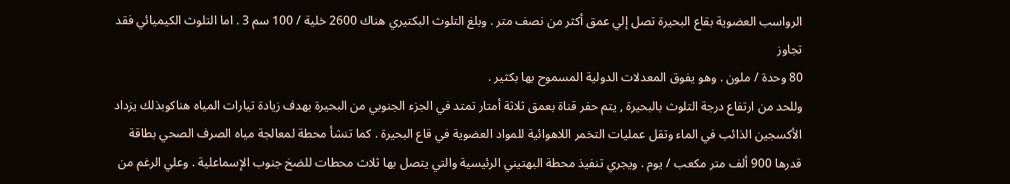الرواسب العضوية بقاع البحيرة تصل إلي عمق أكثر من نصف متر . وبلغ التلوث البكتيري هناك 2600 خلية / 100 سم 3 . اما التلوث الكيميائي فقد تجاوز
80 وحدة / ملون . وهو يفوق المعدلات الدولية المسموح بها بكثير .
وللحد من ارتفاع درجة التلوث بالبحيرة , يتم حفر قناة بعمق ثلاثة أمتار تمتد في الجزء الجنوبي من البحيرة بهدف زيادة تيارات المياه هناكوبذلك يزداد الأكسجين الذائب في الماء وتقل عمليات التخمر اللاهوائية للمواد العضوية في قاع البحيرة . كما تنشأ محطة لمعالجة مياه الصرف الصحي بطاقة قدرها 900 ألف متر مكعب / يوم . ويجري تنفيذ محطة البهتيني الرئيسية والتي يتصل بها ثلاث محطات للضخ جنوب الإسماعلية . وعلي الرغم من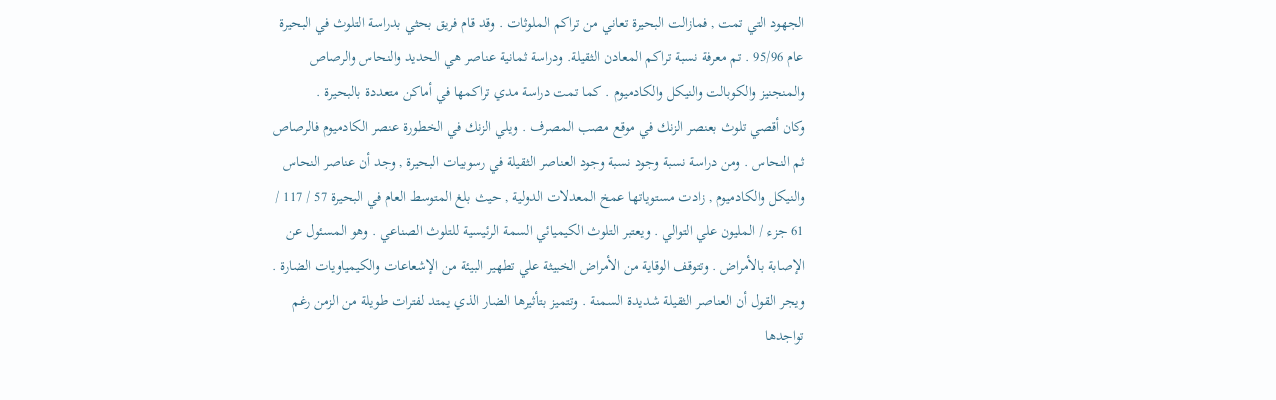الجهود التي تمت , فمازالت البحيرة تعاني من تراكم الملوثات . وقد قام فريق بحثي بدراسة التلوث في البحيرة عام 95/96 . تم معرفة نسبة تراكم المعادن الثقيلة. ودراسة ثمانية عناصر هي الحديد والنحاس والرصاص والمنجنيز والكوبالت والنيكل والكادميوم . كما تمت دراسة مدي تراكمها في أماكن متعددة بالبحيرة .
وكان أقصي تلوث بعنصر الزنك في موقع مصب المصرف . ويلي الزنك في الخطورة عنصر الكادميوم فالرصاص ثم النحاس . ومن دراسة نسبة وجود نسبة وجود العناصر الثقيلة في رسوبيات البحيرة , وجد أن عناصر النحاس والنيكل والكادميوم , زادت مستوياتها عمخ المعدلات الدولية , حيث بلغ المتوسط العام في البحيرة 57 / 117 / 61 جزء / المليون علي التوالي . ويعتبر التلوث الكيميائي السمة الرئيسية للتلوث الصناعي . وهو المسئول عن الإصابة بالأمراض . وتتوقف الوقاية من الأمراض الخبيثة علي تطهير البيئة من الإشعاعات والكيمياويات الضارة . ويجر القول أن العناصر الثقيلة شديدة السمنة . وتتميز بتأثيرها الضار الذي يمتد لفترات طويلة من الزمن رغم تواجدها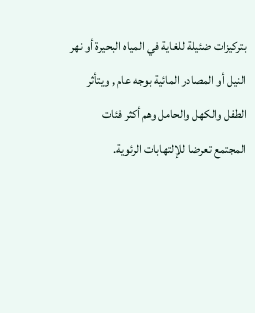بتركيزات ضئيلة للغاية في المياه البحيرة أو نهر النيل أو المصادر المائية بوجه عام , ويتأثر الطفل والكهل والحامل وهم أكثر فئات المجتمع تعرضا للإلتهابات الرئوية.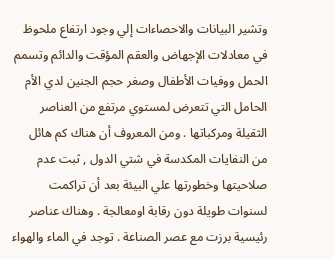وتشير البيانات والاحصاءات إلي وجود ارتفاع ملحوظ في معادلات الإجهاض والعقم المؤقت والدائم وتسمم الحمل ووفيات الأطفال وصغر حجم الجنين لدي الأم الحامل التي تتعرض لمستوي مرتفع من العناصر الثقيلة ومركباتها . ومن المعروف أن هناك كم هائل من النفايات المكدسة في شتي الدول , ثبت عدم صلاحيتها وخطورتها علي البيئة بعد أن تراكمت لسنوات طويلة دون رقابة اومعالجة . وهناك عناصر رئيسية برزت مع عصر الصناعة . توجد في الماء والهواء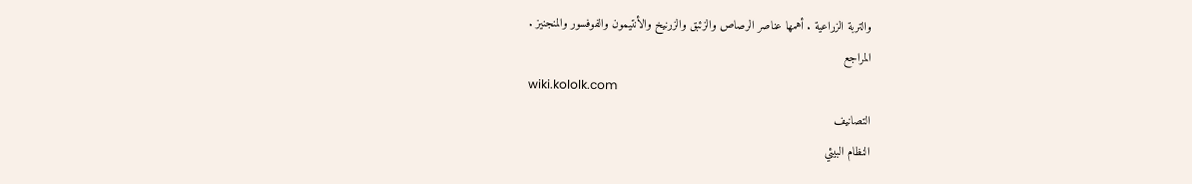والتربة الزراعية . أهمها عناصر الرصاص والزئبق والزرنيخ والأنتيمون والفوفسور والمنجنيز .
المراجع
wiki.kololk.com
التصانيف
النظام البيئي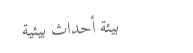بيئة أحداث بيئية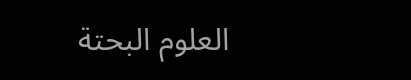العلوم البحتة